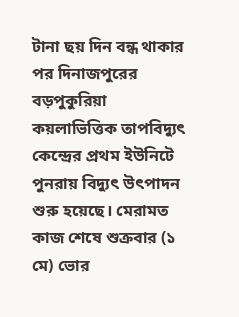টানা ছয় দিন বন্ধ থাকার পর দিনাজপুরের বড়পুকুরিয়া কয়লাভিত্তিক তাপবিদ্যুৎ কেন্দ্রের প্রথম ইউনিটে পুনরায় বিদ্যুৎ উৎপাদন শুরু হয়েছে। মেরামত কাজ শেষে শুক্রবার (১ মে) ভোর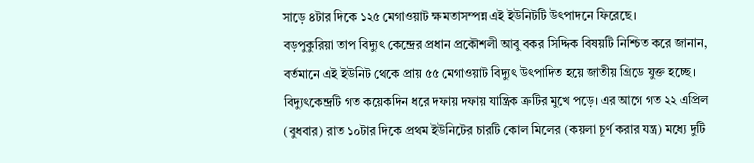সাড়ে ৪টার দিকে ১২৫ মেগাওয়াট ক্ষমতাসম্পন্ন এই ইউনিটটি উৎপাদনে ফিরেছে।
বড়পুকুরিয়া তাপ বিদ্যুৎ কেন্দ্রের প্রধান প্রকৌশলী আবু বকর সিদ্দিক বিষয়টি নিশ্চিত করে জানান, বর্তমানে এই ইউনিট থেকে প্রায় ৫৫ মেগাওয়াট বিদ্যুৎ উৎপাদিত হয়ে জাতীয় গ্রিডে যুক্ত হচ্ছে।
বিদ্যুৎকেন্দ্রটি গত কয়েকদিন ধরে দফায় দফায় যান্ত্রিক ত্রুটির মুখে পড়ে। এর আগে গত ২২ এপ্রিল (বুধবার) রাত ১০টার দিকে প্রথম ইউনিটের চারটি কোল মিলের (কয়লা চূর্ণ করার যন্ত্র) মধ্যে দুটি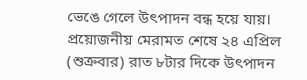ভেঙে গেলে উৎপাদন বন্ধ হয়ে যায়। প্রয়োজনীয় মেরামত শেষে ২৪ এপ্রিল (শুক্রবার) রাত ৮টার দিকে উৎপাদন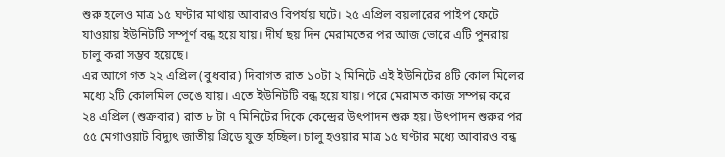শুরু হলেও মাত্র ১৫ ঘণ্টার মাথায় আবারও বিপর্যয় ঘটে। ২৫ এপ্রিল বয়লারের পাইপ ফেটে যাওয়ায় ইউনিটটি সম্পূর্ণ বন্ধ হয়ে যায়। দীর্ঘ ছয় দিন মেরামতের পর আজ ভোরে এটি পুনরায় চালু করা সম্ভব হয়েছে।
এর আগে গত ২২ এপ্রিল (বুধবার) দিবাগত রাত ১০টা ২ মিনিটে এই ইউনিটের ৪টি কোল মিলের মধ্যে ২টি কোলমিল ভেঙে যায়। এতে ইউনিটটি বন্ধ হয়ে যায়। পরে মেরামত কাজ সম্পন্ন করে ২৪ এপ্রিল (শুক্রবার) রাত ৮ টা ৭ মিনিটের দিকে কেন্দ্রের উৎপাদন শুরু হয়। উৎপাদন শুরুর পর ৫৫ মেগাওয়াট বিদ্যুৎ জাতীয় গ্রিডে যুক্ত হচ্ছিল। চালু হওয়ার মাত্র ১৫ ঘণ্টার মধ্যে আবারও বন্ধ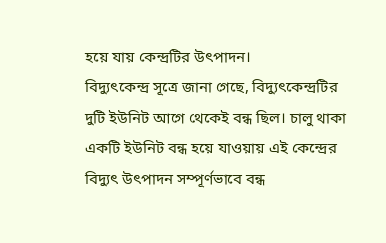হয়ে যায় কেন্দ্রটির উৎপাদন।
বিদ্যুৎকেন্দ্র সূত্রে জানা গেছে, বিদ্যুৎকেন্দ্রটির দুটি ইউনিট আগে থেকেই বন্ধ ছিল। চালু থাকা একটি ইউনিট বন্ধ হয়ে যাওয়ায় এই কেন্দ্রের বিদ্যুৎ উৎপাদন সম্পূর্ণভাবে বন্ধ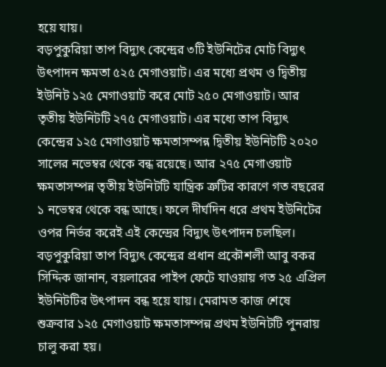হয়ে যায়।
বড়পুকুরিয়া তাপ বিদ্যুৎ কেন্দ্রের ৩টি ইউনিটের মোট বিদ্যুৎ উৎপাদন ক্ষমতা ৫২৫ মেগাওয়াট। এর মধ্যে প্রথম ও দ্বিতীয় ইউনিট ১২৫ মেগাওয়াট করে মোট ২৫০ মেগাওয়াট। আর তৃতীয় ইউনিটটি ২৭৫ মেগাওয়াট। এর মধ্যে তাপ বিদ্যুৎ কেন্দ্রের ১২৫ মেগাওয়াট ক্ষমতাসম্পন্ন দ্বিতীয় ইউনিটটি ২০২০ সালের নভেম্বর থেকে বন্ধ রয়েছে। আর ২৭৫ মেগাওয়াট ক্ষমতাসম্পন্ন তৃতীয় ইউনিটটি যান্ত্রিক ত্রুটির কারণে গত বছরের ১ নভেম্বর থেকে বন্ধ আছে। ফলে দীর্ঘদিন ধরে প্রথম ইউনিটের ওপর নির্ভর করেই এই কেন্দ্রের বিদ্যুৎ উৎপাদন চলছিল।
বড়পুকুরিয়া তাপ বিদ্যুৎ কেন্দ্রের প্রধান প্রকৌশলী আবু বকর সিদ্দিক জানান, বয়লারের পাইপ ফেটে যাওয়ায় গত ২৫ এপ্রিল ইউনিটটির উৎপাদন বন্ধ হয়ে যায়। মেরামত কাজ শেষে শুক্রবার ১২৫ মেগাওয়াট ক্ষমতাসম্পন্ন প্রথম ইউনিটটি পুনরায় চালু করা হয়।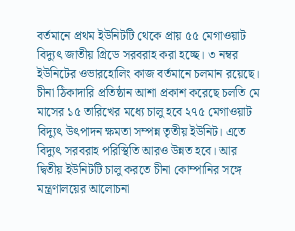বর্তমানে প্রথম ইউনিটটি থেকে প্রায় ৫৫ মেগাওয়াট বিদ্যুৎ জাতীয় গ্রিডে সরবরাহ করা হচ্ছে। ৩ নম্বর ইউনিটের ওভারহোলিং কাজ বর্তমানে চলমান রয়েছে। চীনা ঠিকাদারি প্রতিষ্ঠান আশা প্রকাশ করেছে চলতি মে মাসের ১৫ তারিখের মধ্যে চালু হবে ২৭৫ মেগাওয়াট বিদ্যুৎ উৎপাদন ক্ষমতা সম্পন্ন তৃতীয় ইউনিট। এতে বিদ্যুৎ সরবরাহ পরিস্থিতি আরও উন্নত হবে। আর দ্বিতীয় ইউনিটটি চালু করতে চীনা কোম্পানির সঙ্গে মন্ত্রণালয়ের আলোচনা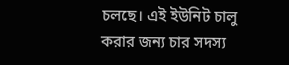চলছে। এই ইউনিট চালু করার জন্য চার সদস্য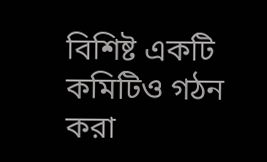বিশিষ্ট একটি কমিটিও গঠন করা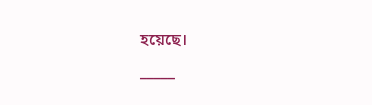হয়েছে।
_____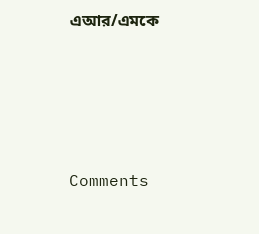এআর/এমকে




Comments